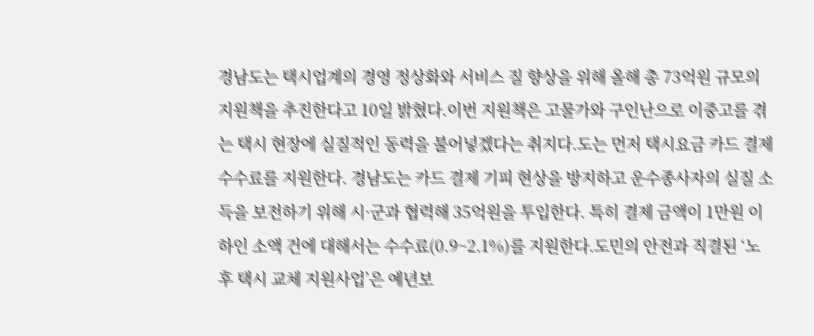경남도는 택시업계의 경영 정상화와 서비스 질 향상을 위해 올해 총 73억원 규모의 지원책을 추진한다고 10일 밝혔다.이번 지원책은 고물가와 구인난으로 이중고를 겪는 택시 현장에 실질적인 동력을 불어넣겠다는 취지다.도는 먼저 택시요금 카드 결제수수료를 지원한다. 경남도는 카드 결제 기피 현상을 방지하고 운수종사자의 실질 소득을 보전하기 위해 시·군과 협력해 35억원을 투입한다. 특히 결제 금액이 1만원 이하인 소액 건에 대해서는 수수료(0.9~2.1%)를 지원한다.도민의 안전과 직결된 ‘노후 택시 교체 지원사업’은 예년보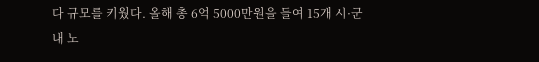다 규모를 키웠다. 올해 총 6억 5000만원을 들여 15개 시·군 내 노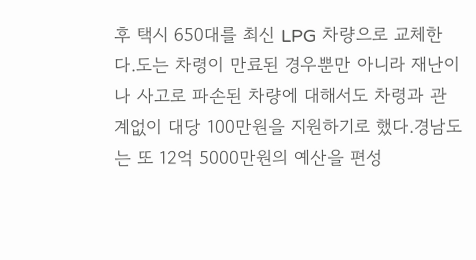후 택시 650대를 최신 LPG 차량으로 교체한다.도는 차령이 만료된 경우뿐만 아니라 재난이나 사고로 파손된 차량에 대해서도 차령과 관계없이 대당 100만원을 지원하기로 했다.경남도는 또 12억 5000만원의 예산을 편성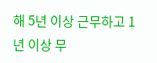해 5년 이상 근무하고 1년 이상 무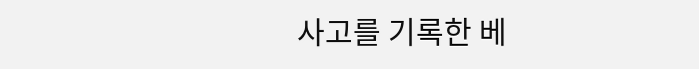사고를 기록한 베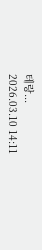테랑...
2026.03.10 14:11